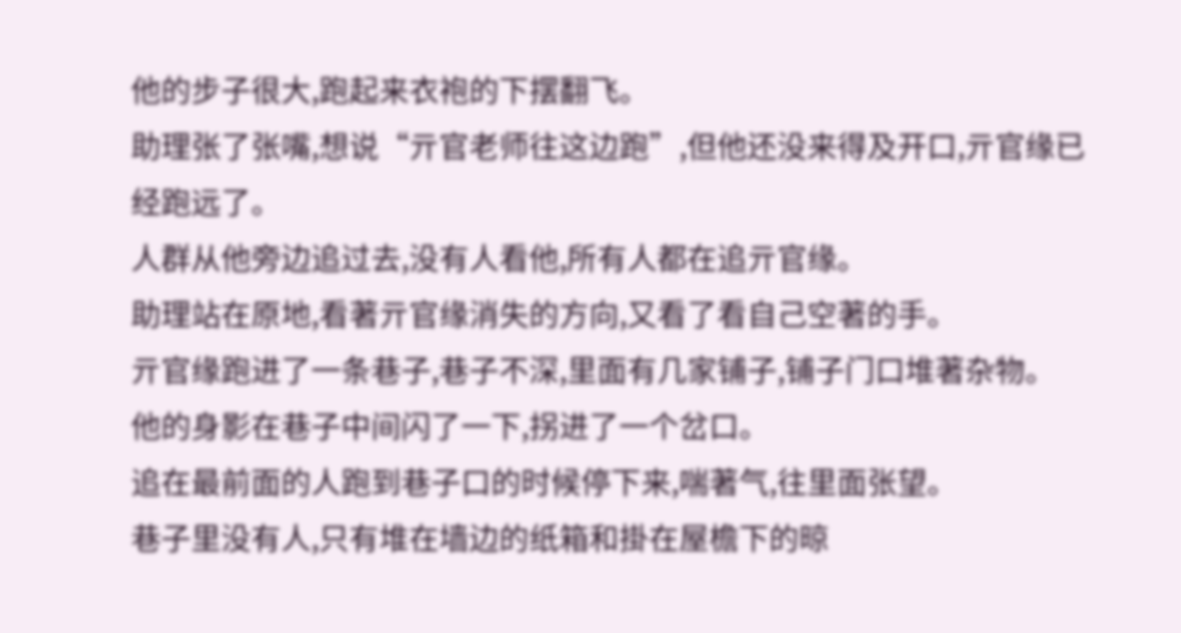他的步子很大,跑起来衣袍的下摆翻飞。
助理张了张嘴,想说“亓官老师往这边跑”,但他还没来得及开口,亓官缘已经跑远了。
人群从他旁边追过去,没有人看他,所有人都在追亓官缘。
助理站在原地,看著亓官缘消失的方向,又看了看自己空著的手。
亓官缘跑进了一条巷子,巷子不深,里面有几家铺子,铺子门口堆著杂物。
他的身影在巷子中间闪了一下,拐进了一个岔口。
追在最前面的人跑到巷子口的时候停下来,喘著气,往里面张望。
巷子里没有人,只有堆在墙边的纸箱和掛在屋檐下的晾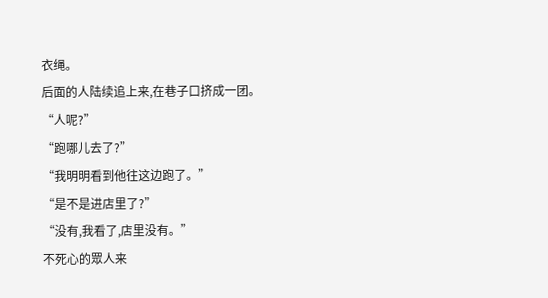衣绳。
后面的人陆续追上来,在巷子口挤成一团。
“人呢?”
“跑哪儿去了?”
“我明明看到他往这边跑了。”
“是不是进店里了?”
“没有,我看了,店里没有。”
不死心的眾人来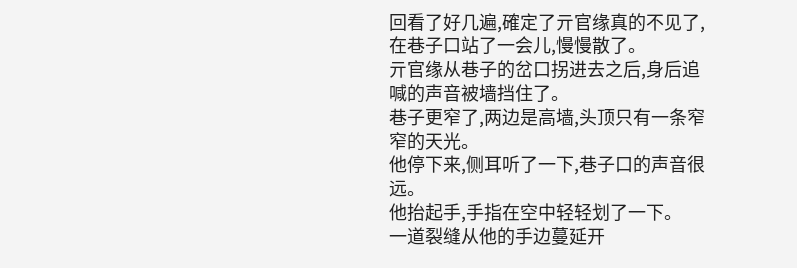回看了好几遍,確定了亓官缘真的不见了,在巷子口站了一会儿,慢慢散了。
亓官缘从巷子的岔口拐进去之后,身后追喊的声音被墙挡住了。
巷子更窄了,两边是高墙,头顶只有一条窄窄的天光。
他停下来,侧耳听了一下,巷子口的声音很远。
他抬起手,手指在空中轻轻划了一下。
一道裂缝从他的手边蔓延开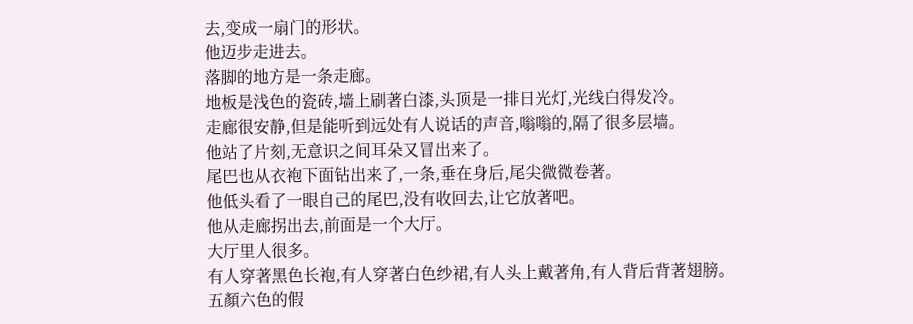去,变成一扇门的形状。
他迈步走进去。
落脚的地方是一条走廊。
地板是浅色的瓷砖,墙上刷著白漆,头顶是一排日光灯,光线白得发冷。
走廊很安静,但是能听到远处有人说话的声音,嗡嗡的,隔了很多层墙。
他站了片刻,无意识之间耳朵又冒出来了。
尾巴也从衣袍下面钻出来了,一条,垂在身后,尾尖微微卷著。
他低头看了一眼自己的尾巴,没有收回去,让它放著吧。
他从走廊拐出去,前面是一个大厅。
大厅里人很多。
有人穿著黑色长袍,有人穿著白色纱裙,有人头上戴著角,有人背后背著翅膀。
五顏六色的假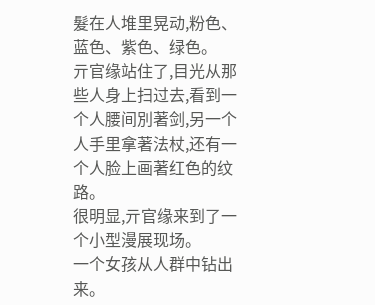髮在人堆里晃动,粉色、蓝色、紫色、绿色。
亓官缘站住了,目光从那些人身上扫过去,看到一个人腰间別著剑,另一个人手里拿著法杖,还有一个人脸上画著红色的纹路。
很明显,亓官缘来到了一个小型漫展现场。
一个女孩从人群中钻出来。